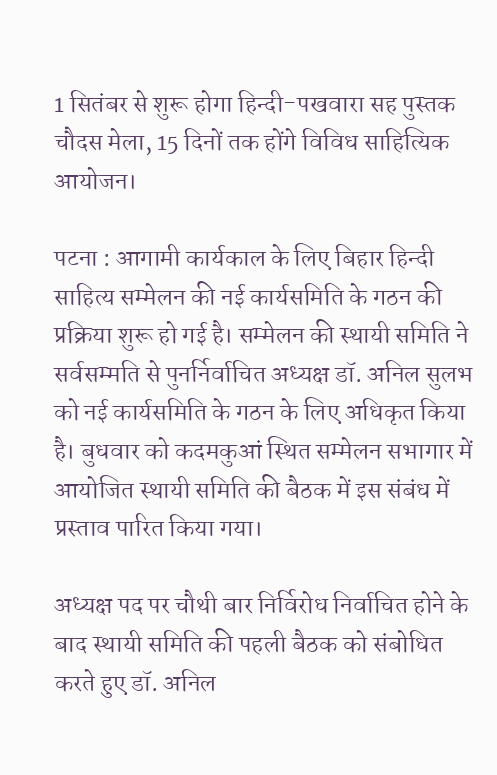1 सितंबर से शुरू होगा हिन्दी-पखवारा सह पुस्तक चौदस मेला, 15 दिनों तक होंगे विविध साहित्यिक आयोजन।

पटना : आगामी कार्यकाल के लिए बिहार हिन्दी साहित्य सम्मेलन की नई कार्यसमिति के गठन की प्रक्रिया शुरू हो गई है। सम्मेलन की स्थायी समिति ने सर्वसम्मति से पुनर्निर्वाचित अध्यक्ष डॉ. अनिल सुलभ को नई कार्यसमिति के गठन के लिए अधिकृत किया है। बुधवार को कदमकुआं स्थित सम्मेलन सभागार में आयोजित स्थायी समिति की बैठक में इस संबंध में प्रस्ताव पारित किया गया।

अध्यक्ष पद पर चौथी बार निर्विरोध निर्वाचित होने के बाद स्थायी समिति की पहली बैठक को संबोधित करते हुए डॉ. अनिल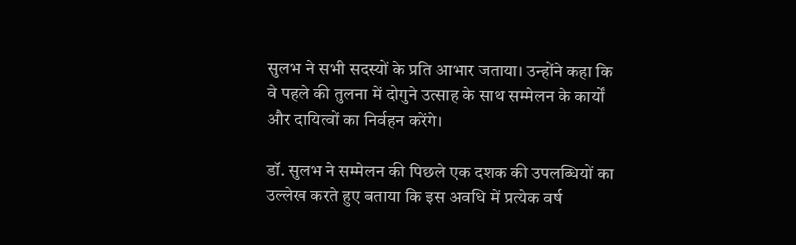सुलभ ने सभी सदस्यों के प्रति आभार जताया। उन्होंने कहा कि वे पहले की तुलना में दोगुने उत्साह के साथ सम्मेलन के कार्यों और दायित्वों का निर्वहन करेंगे।

डॉ. सुलभ ने सम्मेलन की पिछले एक दशक की उपलब्धियों का उल्लेख करते हुए बताया कि इस अवधि में प्रत्येक वर्ष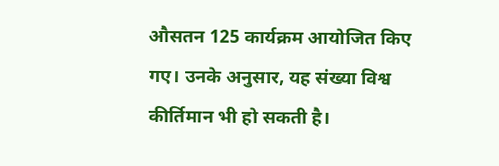औसतन 125 कार्यक्रम आयोजित किए गए। उनके अनुसार, यह संख्या विश्व कीर्तिमान भी हो सकती है।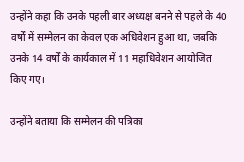उन्होंने कहा कि उनके पहली बार अध्यक्ष बनने से पहले के 40 वर्षों में सम्मेलन का केवल एक अधिवेशन हुआ था, जबकि उनके 14 वर्षों के कार्यकाल में 11 महाधिवेशन आयोजित किए गए।

उन्होंने बताया कि सम्मेलन की पत्रिका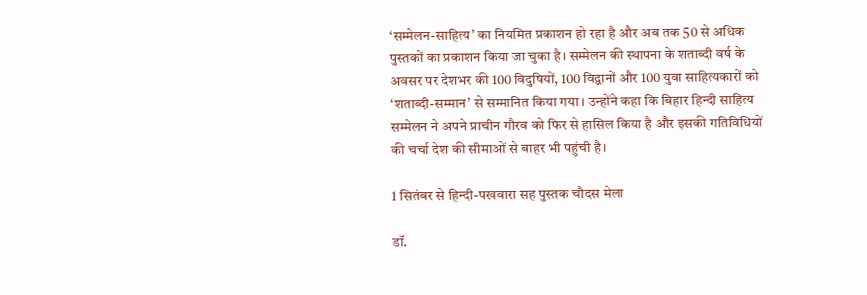‘सम्मेलन-साहित्य’ का नियमित प्रकाशन हो रहा है और अब तक 50 से अधिक पुस्तकों का प्रकाशन किया जा चुका है। सम्मेलन की स्थापना के शताब्दी वर्ष के अवसर पर देशभर की 100 विदुषियों, 100 विद्वानों और 100 युवा साहित्यकारों को ‘शताब्दी-सम्मान’ से सम्मानित किया गया। उन्होंने कहा कि बिहार हिन्दी साहित्य सम्मेलन ने अपने प्राचीन गौरव को फिर से हासिल किया है और इसकी गतिविधियों की चर्चा देश की सीमाओं से बाहर भी पहुंची है।

1 सितंबर से हिन्दी-पखवारा सह पुस्तक चौदस मेला

डॉ.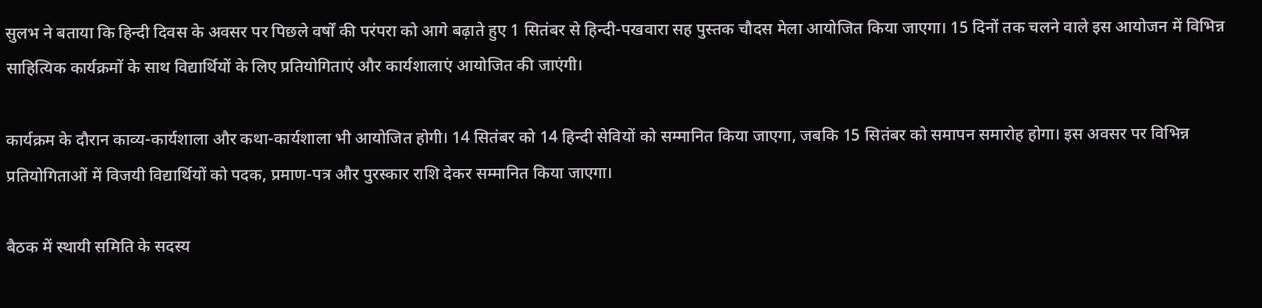सुलभ ने बताया कि हिन्दी दिवस के अवसर पर पिछले वर्षों की परंपरा को आगे बढ़ाते हुए 1 सितंबर से हिन्दी-पखवारा सह पुस्तक चौदस मेला आयोजित किया जाएगा। 15 दिनों तक चलने वाले इस आयोजन में विभिन्न साहित्यिक कार्यक्रमों के साथ विद्यार्थियों के लिए प्रतियोगिताएं और कार्यशालाएं आयोजित की जाएंगी।

कार्यक्रम के दौरान काव्य-कार्यशाला और कथा-कार्यशाला भी आयोजित होगी। 14 सितंबर को 14 हिन्दी सेवियों को सम्मानित किया जाएगा, जबकि 15 सितंबर को समापन समारोह होगा। इस अवसर पर विभिन्न प्रतियोगिताओं में विजयी विद्यार्थियों को पदक, प्रमाण-पत्र और पुरस्कार राशि देकर सम्मानित किया जाएगा।

बैठक में स्थायी समिति के सदस्य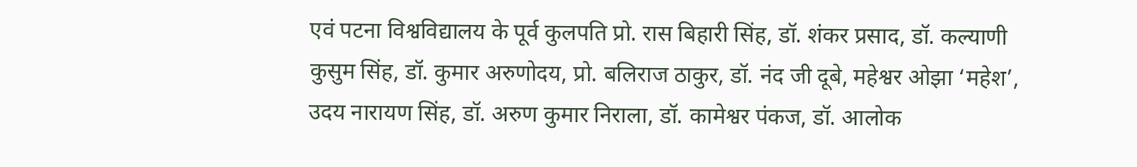एवं पटना विश्वविद्यालय के पूर्व कुलपति प्रो. रास बिहारी सिंह, डॉ. शंकर प्रसाद, डॉ. कल्याणी कुसुम सिंह, डॉ. कुमार अरुणोदय, प्रो. बलिराज ठाकुर, डॉ. नंद जी दूबे, महेश्वर ओझा ‘महेश’, उदय नारायण सिंह, डॉ. अरुण कुमार निराला, डॉ. कामेश्वर पंकज, डॉ. आलोक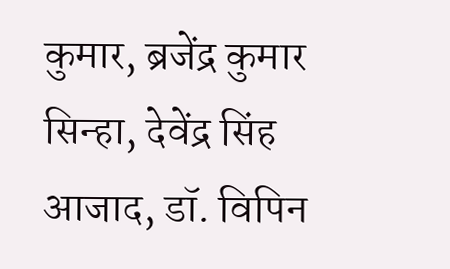कुमार, ब्रजेंद्र कुमार सिन्हा, देवेंद्र सिंह आजाद, डॉ. विपिन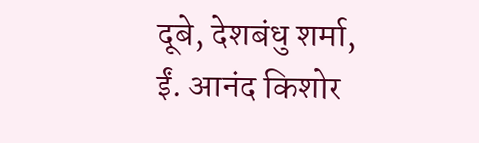दूबे, देशबंधु शर्मा, ईं. आनंद किशोर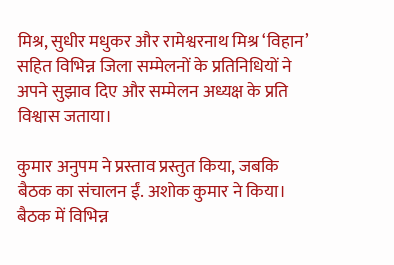मिश्र, सुधीर मधुकर और रामेश्वरनाथ मिश्र ‘विहान’ सहित विभिन्न जिला सम्मेलनों के प्रतिनिधियों ने अपने सुझाव दिए और सम्मेलन अध्यक्ष के प्रति विश्वास जताया।

कुमार अनुपम ने प्रस्ताव प्रस्तुत किया, जबकि बैठक का संचालन ईं. अशोक कुमार ने किया। बैठक में विभिन्न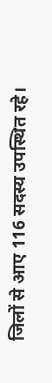जिलों से आए 116 सदस्य उपस्थित रहे।